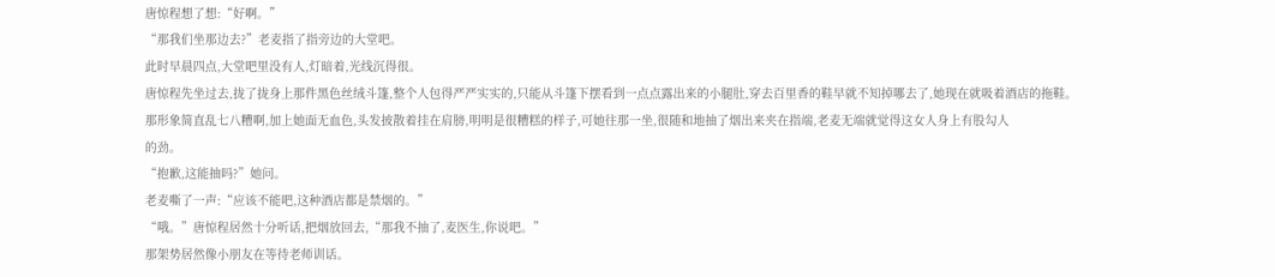唐惊程想了想:“好啊。”
“那我们坐那边去?”老麦指了指旁边的大堂吧。
此时早晨四点,大堂吧里没有人,灯暗着,光线沉得很。
唐惊程先坐过去,拢了拢身上那件黑色丝绒斗篷,整个人包得严严实实的,只能从斗篷下摆看到一点点露出来的小腿肚,穿去百里香的鞋早就不知掉哪去了,她现在就吸着酒店的拖鞋。
那形象简直乱七八糟啊,加上她面无血色,头发披散着挂在肩膀,明明是很糟糕的样子,可她往那一坐,很随和地抽了烟出来夹在指端,老麦无端就觉得这女人身上有股勾人
的劲。
“抱歉,这能抽吗?”她问。
老麦嘶了一声:“应该不能吧,这种酒店都是禁烟的。”
“哦。”唐惊程居然十分听话,把烟放回去,“那我不抽了,麦医生,你说吧。”
那架势居然像小朋友在等待老师训话。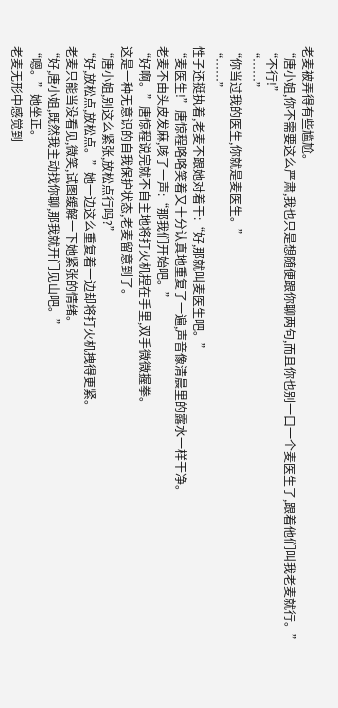老麦被弄得有些尴尬。
“唐小姐,你不需要这么严肃,我也只是想随便跟你聊两句,而且你也别一口一个麦医生了,跟着他们叫我老麦就行。”
“不行!”
“……”
“你当过我的医生,你就是麦医生。”
“……”
性子还挺执着,老麦不跟她对着干:“好,那就叫麦医生吧。”
“麦医生!”唐惊程咯咯笑着又十分认真地重复了一遍,声音像清晨里的露水一样干净。
老麦不由头皮发麻,咳了一声:“那我们开始吧。”
“好啊。”唐惊程说完就不自主地将打火机捏在手里,双手微微握拳。
这是一种无意识的自我保护状态,老麦留意到了。
“唐小姐,别这么紧张,放松点行吗?”
“好,放松点,放松点。”她一边这么重复着一边却将打火机拽得更紧。
老麦只能当没看见,微笑,试图缓解一下她紧张的情绪。
“好,唐小姐,既然我主动找你聊,那我就开门见山吧。”
“嗯。”她坐正。
老麦无形中感觉到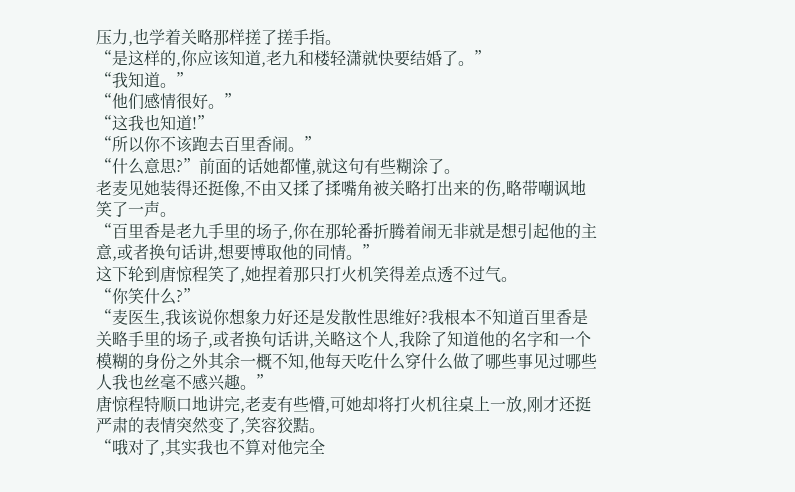压力,也学着关略那样搓了搓手指。
“是这样的,你应该知道,老九和楼轻潇就快要结婚了。”
“我知道。”
“他们感情很好。”
“这我也知道!”
“所以你不该跑去百里香闹。”
“什么意思?”前面的话她都懂,就这句有些糊涂了。
老麦见她装得还挺像,不由又揉了揉嘴角被关略打出来的伤,略带嘲讽地笑了一声。
“百里香是老九手里的场子,你在那轮番折腾着闹无非就是想引起他的主意,或者换句话讲,想要博取他的同情。”
这下轮到唐惊程笑了,她捏着那只打火机笑得差点透不过气。
“你笑什么?”
“麦医生,我该说你想象力好还是发散性思维好?我根本不知道百里香是关略手里的场子,或者换句话讲,关略这个人,我除了知道他的名字和一个模糊的身份之外其余一概不知,他每天吃什么穿什么做了哪些事见过哪些人我也丝毫不感兴趣。”
唐惊程特顺口地讲完,老麦有些懵,可她却将打火机往桌上一放,刚才还挺严肃的表情突然变了,笑容狡黠。
“哦对了,其实我也不算对他完全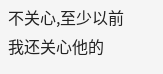不关心,至少以前我还关心他的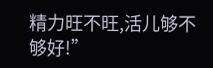精力旺不旺,活儿够不够好!”